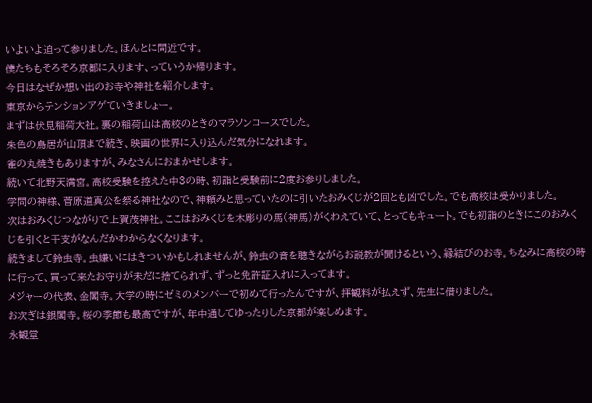いよいよ迫って参りました。ほんとに間近です。
僕たちもそろそろ京都に入ります、っていうか帰ります。
今日はなぜか想い出のお寺や神社を紹介します。
東京からテンションアゲていきましょー。
まずは伏見稲荷大社。裏の稲荷山は高校のときのマラソンコースでした。
朱色の鳥居が山頂まで続き、映画の世界に入り込んだ気分になれます。
雀の丸焼きもありますが、みなさんにおまかせします。
続いて北野天満宮。高校受験を控えた中3の時、初詣と受験前に2度お参りしました。
学問の神様、菅原道真公を祭る神社なので、神頼みと思っていたのに引いたおみくじが2回とも凶でした。でも高校は受かりました。
次はおみくじつながりで上賀茂神社。ここはおみくじを木彫りの馬(神馬)がくわえていて、とってもキュート。でも初詣のときにこのおみくじを引くと干支がなんだかわからなくなります。
続きまして鈴虫寺。虫嫌いにはきついかもしれませんが、鈴虫の音を聴きながらお説教が聞けるという、縁結びのお寺。ちなみに高校の時に行って、買って来たお守りが未だに捨てられず、ずっと免許証入れに入ってます。
メジャーの代表、金閣寺。大学の時にゼミのメンバーで初めて行ったんですが、拝観料が払えず、先生に借りました。
お次ぎは銀閣寺。桜の季節も最高ですが、年中通してゆったりした京都が楽しめます。
永観堂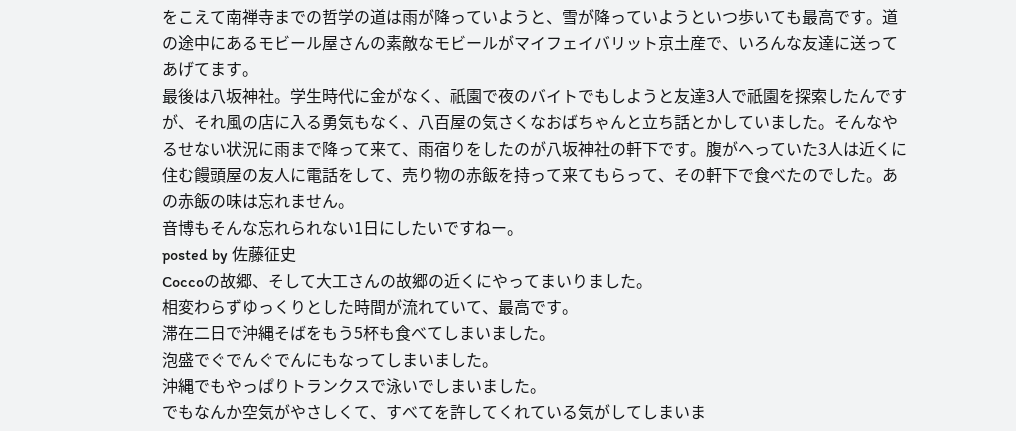をこえて南禅寺までの哲学の道は雨が降っていようと、雪が降っていようといつ歩いても最高です。道の途中にあるモビール屋さんの素敵なモビールがマイフェイバリット京土産で、いろんな友達に送ってあげてます。
最後は八坂神社。学生時代に金がなく、祇園で夜のバイトでもしようと友達3人で祇園を探索したんですが、それ風の店に入る勇気もなく、八百屋の気さくなおばちゃんと立ち話とかしていました。そんなやるせない状況に雨まで降って来て、雨宿りをしたのが八坂神社の軒下です。腹がへっていた3人は近くに住む饅頭屋の友人に電話をして、売り物の赤飯を持って来てもらって、その軒下で食べたのでした。あの赤飯の味は忘れません。
音博もそんな忘れられない1日にしたいですねー。
posted by 佐藤征史
Coccoの故郷、そして大工さんの故郷の近くにやってまいりました。
相変わらずゆっくりとした時間が流れていて、最高です。
滞在二日で沖縄そばをもう5杯も食べてしまいました。
泡盛でぐでんぐでんにもなってしまいました。
沖縄でもやっぱりトランクスで泳いでしまいました。
でもなんか空気がやさしくて、すべてを許してくれている気がしてしまいま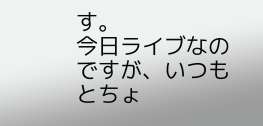す。
今日ライブなのですが、いつもとちょ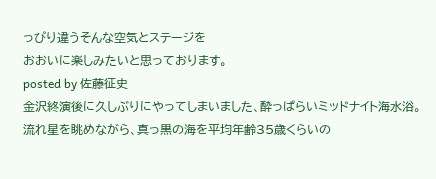っぴり違うそんな空気とステージを
おおいに楽しみたいと思っております。
posted by 佐藤征史
金沢終演後に久しぶりにやってしまいました、酔っぱらいミッドナイト海水浴。
流れ星を眺めながら、真っ黒の海を平均年齢35歳くらいの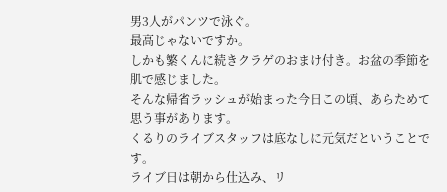男3人がパンツで泳ぐ。
最高じゃないですか。
しかも繁くんに続きクラゲのおまけ付き。お盆の季節を肌で感じました。
そんな帰省ラッシュが始まった今日この頃、あらためて思う事があります。
くるりのライブスタッフは底なしに元気だということです。
ライブ日は朝から仕込み、リ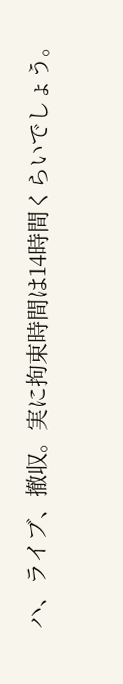ハ、ライブ、撤収。実に拘束時間は14時間くらいでしょう。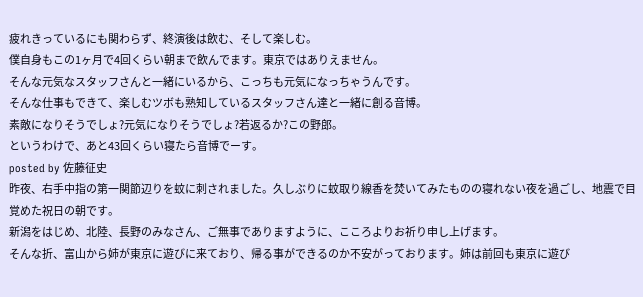疲れきっているにも関わらず、終演後は飲む、そして楽しむ。
僕自身もこの1ヶ月で4回くらい朝まで飲んでます。東京ではありえません。
そんな元気なスタッフさんと一緒にいるから、こっちも元気になっちゃうんです。
そんな仕事もできて、楽しむツボも熟知しているスタッフさん達と一緒に創る音博。
素敵になりそうでしょ?元気になりそうでしょ?若返るか?この野郎。
というわけで、あと43回くらい寝たら音博でーす。
posted by 佐藤征史
昨夜、右手中指の第一関節辺りを蚊に刺されました。久しぶりに蚊取り線香を焚いてみたものの寝れない夜を過ごし、地震で目覚めた祝日の朝です。
新潟をはじめ、北陸、長野のみなさん、ご無事でありますように、こころよりお祈り申し上げます。
そんな折、富山から姉が東京に遊びに来ており、帰る事ができるのか不安がっております。姉は前回も東京に遊び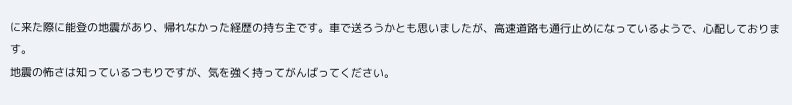に来た際に能登の地震があり、帰れなかった経歴の持ち主です。車で送ろうかとも思いましたが、高速道路も通行止めになっているようで、心配しております。
地震の怖さは知っているつもりですが、気を強く持ってがんばってください。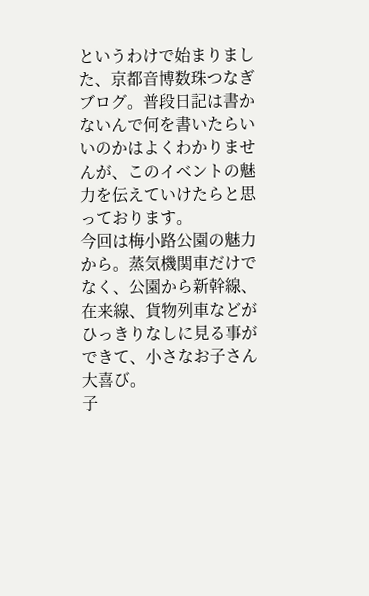というわけで始まりました、京都音博数珠つなぎブログ。普段日記は書かないんで何を書いたらいいのかはよくわかりませんが、このイベントの魅力を伝えていけたらと思っております。
今回は梅小路公園の魅力から。蒸気機関車だけでなく、公園から新幹線、在来線、貨物列車などがひっきりなしに見る事ができて、小さなお子さん大喜び。
子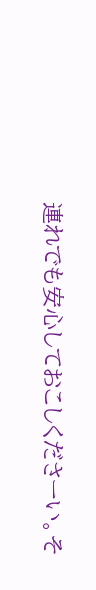連れでも安心しておこしくださーい。そ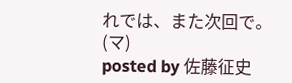れでは、また次回で。
(マ)
posted by 佐藤征史